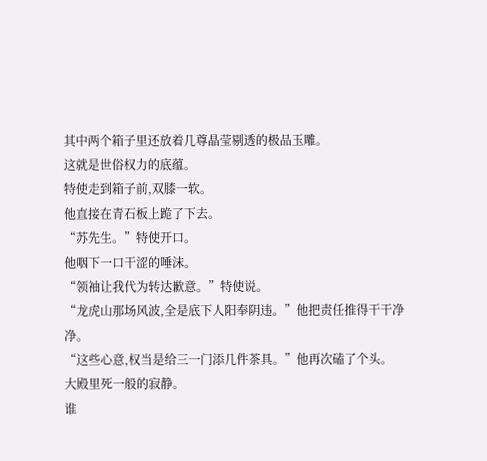其中两个箱子里还放着几尊晶莹剔透的极品玉雕。
这就是世俗权力的底蕴。
特使走到箱子前,双膝一软。
他直接在青石板上跪了下去。
“苏先生。”特使开口。
他咽下一口干涩的唾沫。
“领袖让我代为转达歉意。”特使说。
“龙虎山那场风波,全是底下人阳奉阴违。”他把责任推得干干净净。
“这些心意,权当是给三一门添几件茶具。”他再次磕了个头。
大殿里死一般的寂静。
谁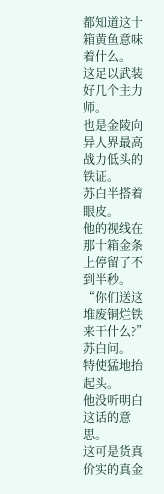都知道这十箱黄鱼意味着什么。
这足以武装好几个主力师。
也是金陵向异人界最高战力低头的铁证。
苏白半搭着眼皮。
他的视线在那十箱金条上停留了不到半秒。
“你们送这堆废铜烂铁来干什么?”苏白问。
特使猛地抬起头。
他没听明白这话的意思。
这可是货真价实的真金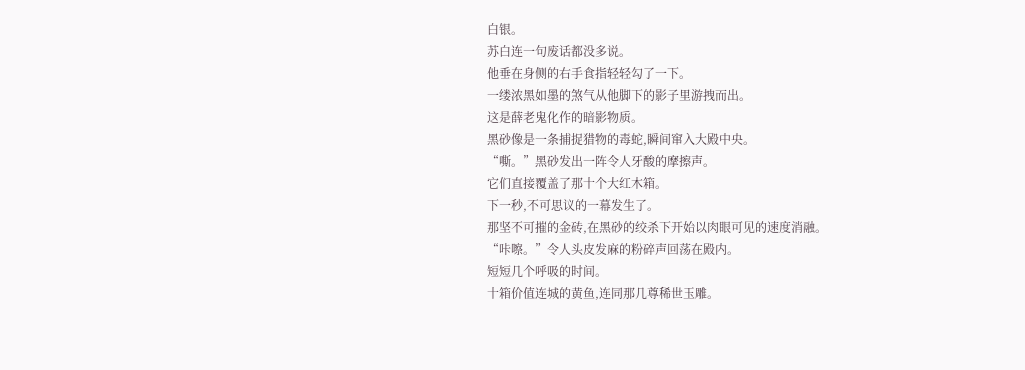白银。
苏白连一句废话都没多说。
他垂在身侧的右手食指轻轻勾了一下。
一缕浓黑如墨的煞气从他脚下的影子里游拽而出。
这是薛老鬼化作的暗影物质。
黑砂像是一条捕捉猎物的毒蛇,瞬间窜入大殿中央。
“嘶。”黑砂发出一阵令人牙酸的摩擦声。
它们直接覆盖了那十个大红木箱。
下一秒,不可思议的一幕发生了。
那坚不可摧的金砖,在黑砂的绞杀下开始以肉眼可见的速度消融。
“咔嚓。”令人头皮发麻的粉碎声回荡在殿内。
短短几个呼吸的时间。
十箱价值连城的黄鱼,连同那几尊稀世玉雕。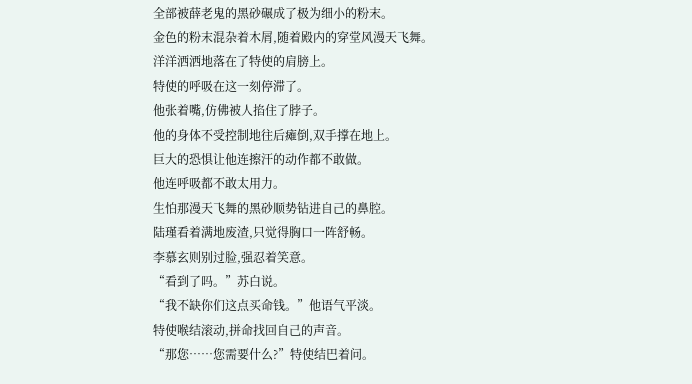全部被薛老鬼的黑砂碾成了极为细小的粉末。
金色的粉末混杂着木屑,随着殿内的穿堂风漫天飞舞。
洋洋洒洒地落在了特使的肩膀上。
特使的呼吸在这一刻停滞了。
他张着嘴,仿佛被人掐住了脖子。
他的身体不受控制地往后瘫倒,双手撑在地上。
巨大的恐惧让他连擦汗的动作都不敢做。
他连呼吸都不敢太用力。
生怕那漫天飞舞的黑砂顺势钻进自己的鼻腔。
陆瑾看着满地废渣,只觉得胸口一阵舒畅。
李慕玄则别过脸,强忍着笑意。
“看到了吗。”苏白说。
“我不缺你们这点买命钱。”他语气平淡。
特使喉结滚动,拼命找回自己的声音。
“那您……您需要什么?”特使结巴着问。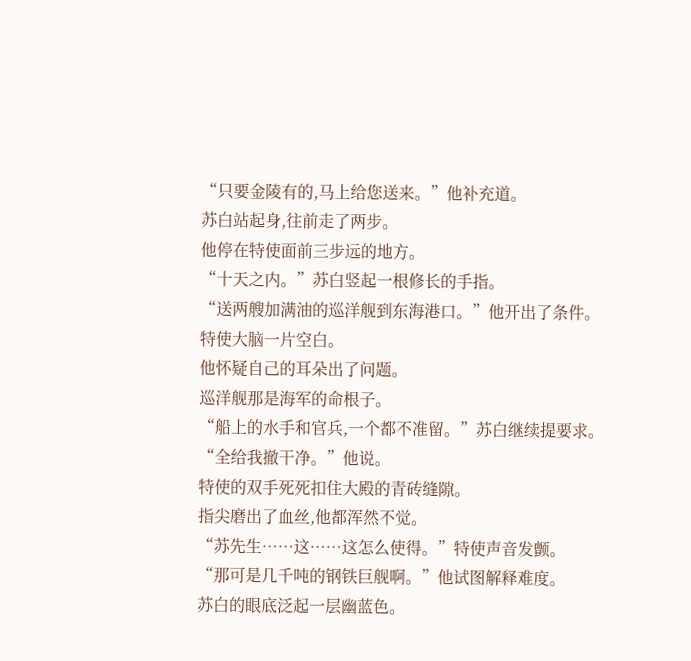“只要金陵有的,马上给您送来。”他补充道。
苏白站起身,往前走了两步。
他停在特使面前三步远的地方。
“十天之内。”苏白竖起一根修长的手指。
“送两艘加满油的巡洋舰到东海港口。”他开出了条件。
特使大脑一片空白。
他怀疑自己的耳朵出了问题。
巡洋舰那是海军的命根子。
“船上的水手和官兵,一个都不准留。”苏白继续提要求。
“全给我撤干净。”他说。
特使的双手死死扣住大殿的青砖缝隙。
指尖磨出了血丝,他都浑然不觉。
“苏先生……这……这怎么使得。”特使声音发颤。
“那可是几千吨的钢铁巨舰啊。”他试图解释难度。
苏白的眼底泛起一层幽蓝色。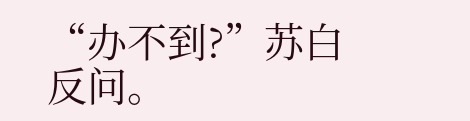“办不到?”苏白反问。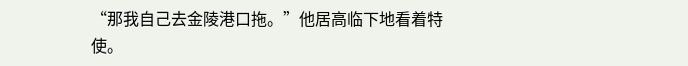“那我自己去金陵港口拖。”他居高临下地看着特使。